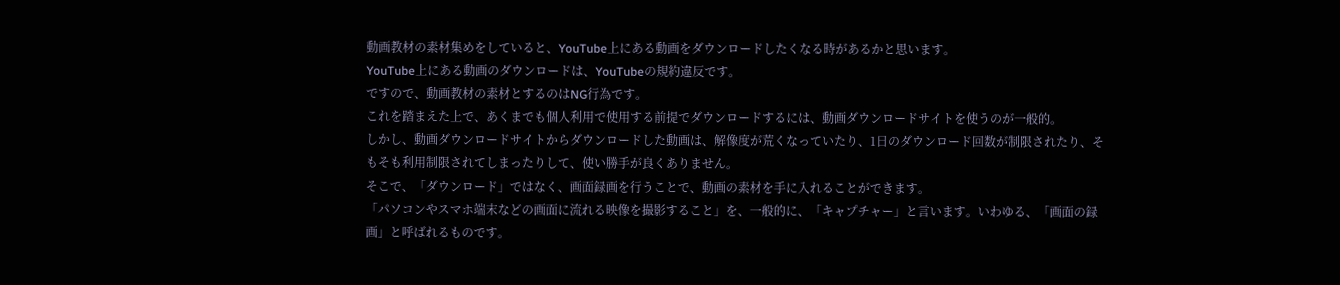動画教材の素材集めをしていると、YouTube上にある動画をダウンロードしたくなる時があるかと思います。
YouTube上にある動画のダウンロードは、YouTubeの規約違反です。
ですので、動画教材の素材とするのはNG行為です。
これを踏まえた上で、あくまでも個人利用で使用する前提でダウンロードするには、動画ダウンロードサイトを使うのが一般的。
しかし、動画ダウンロードサイトからダウンロードした動画は、解像度が荒くなっていたり、1日のダウンロード回数が制限されたり、そもそも利用制限されてしまったりして、使い勝手が良くありません。
そこで、「ダウンロード」ではなく、画面録画を行うことで、動画の素材を手に入れることができます。
「パソコンやスマホ端末などの画面に流れる映像を撮影すること」を、一般的に、「キャプチャー」と言います。いわゆる、「画面の録画」と呼ばれるものです。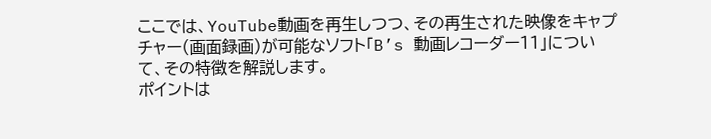ここでは、YouTube動画を再生しつつ、その再生された映像をキャプチャー(画面録画)が可能なソフト「B’s 動画レコーダー11」について、その特徴を解説します。
ポイントは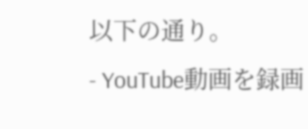以下の通り。
- YouTube動画を録画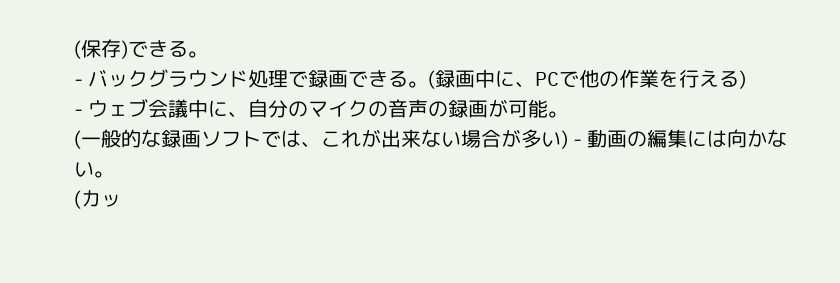(保存)できる。
- バックグラウンド処理で録画できる。(録画中に、PCで他の作業を行える)
- ウェブ会議中に、自分のマイクの音声の録画が可能。
(一般的な録画ソフトでは、これが出来ない場合が多い) - 動画の編集には向かない。
(カッ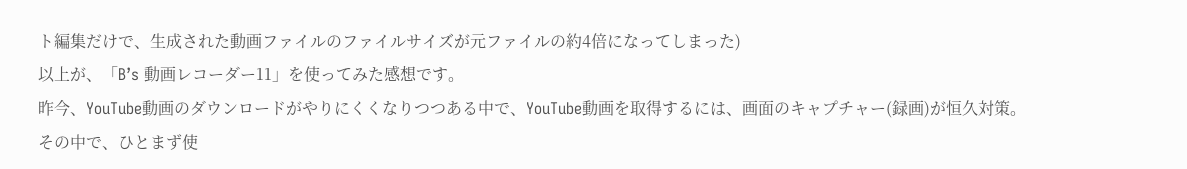ト編集だけで、生成された動画ファイルのファイルサイズが元ファイルの約4倍になってしまった)
以上が、「B’s 動画レコーダー11」を使ってみた感想です。
昨今、YouTube動画のダウンロードがやりにくくなりつつある中で、YouTube動画を取得するには、画面のキャプチャー(録画)が恒久対策。
その中で、ひとまず使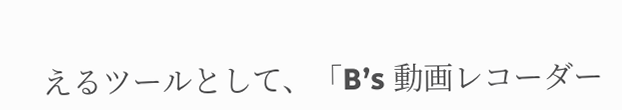えるツールとして、「B’s 動画レコーダー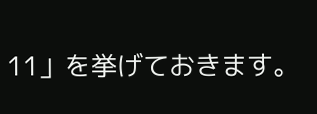11」を挙げておきます。